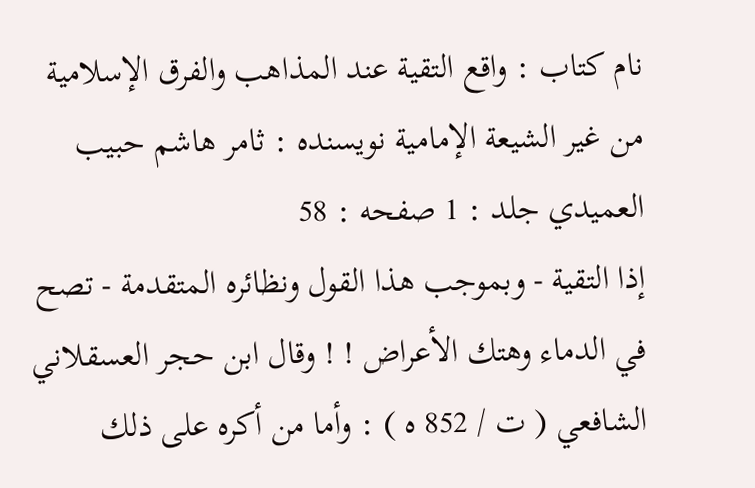نام کتاب : واقع التقية عند المذاهب والفرق الإسلامية من غير الشيعة الإمامية نویسنده : ثامر هاشم حبيب العميدي جلد : 1 صفحه : 58
إذا التقية - وبموجب هذا القول ونظائره المتقدمة - تصح في الدماء وهتك الأعراض ! ! وقال ابن حجر العسقلاني الشافعي ( ت / 852 ه ) : وأما من أكره على ذلك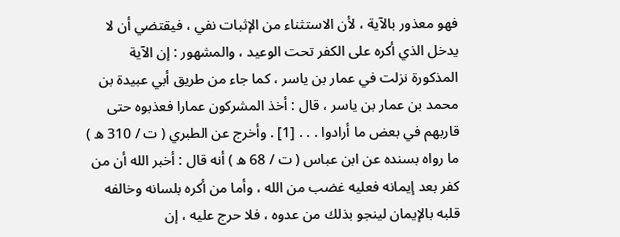فهو معذور بالآية ، لأن الاستثناء من الإثبات نفي ، فيقتضي أن لا يدخل الذي أكره على الكفر تحت الوعيد ، والمشهور : إن الآية المذكورة نزلت في عمار بن ياسر ، كما جاء من طريق أبي عبيدة بن محمد بن عمار بن ياسر ، قال : أخذ المشركون عمارا فعذبوه حتى قاربهم في بعض ما أرادوا . . . [1] . وأخرج عن الطبري ( ت / 310 ه ) ما رواه بسنده عن ابن عباس ( ت / 68 ه ) أنه قال : أخبر الله أن من كفر بعد إيمانه فعليه غضب من الله ، وأما من أكره بلسانه وخالفه قلبه بالإيمان لينجو بذلك من عدوه ، فلا حرج عليه ، إن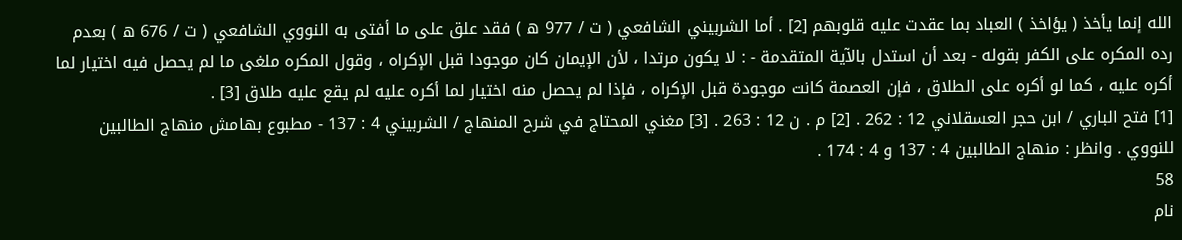الله إنما يأخذ ( يؤاخذ ) العباد بما عقدت عليه قلوبهم [2] . أما الشربيني الشافعي ( ت / 977 ه ) فقد علق على ما أفتى به النووي الشافعي ( ت / 676 ه ) بعدم رده المكره على الكفر بقوله - بعد أن استدل بالآية المتقدمة - : لا يكون مرتدا ، لأن الإيمان كان موجودا قبل الإكراه ، وقول المكره ملغى ما لم يحصل فيه اختيار لما أكره عليه ، كما لو أكره على الطلاق ، فإن العصمة كانت موجودة قبل الإكراه ، فإذا لم يحصل منه اختيار لما أكره عليه لم يقع عليه طلاق [3] .
[1] فتح الباري / ابن حجر العسقلاني 12 : 262 . [2] م . ن 12 : 263 . [3] مغني المحتاج في شرح المنهاج / الشربيني 4 : 137 - مطبوع بهامش منهاج الطالبين للنووي . وانظر : منهاج الطالبين 4 : 137 و 4 : 174 .
58
نام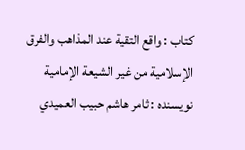کتاب : واقع التقية عند المذاهب والفرق الإسلامية من غير الشيعة الإمامية نویسنده : ثامر هاشم حبيب العميدي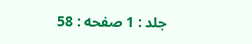جلد : 1 صفحه : 58